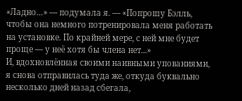«Ладно…» — подумала я. — «Попрошу Бэлль, чтобы она немного потренировала меня работать на установке. По крайней мере, с ней мне будет проще — у неё хотя бы члена нет...»
И, вдохновлённая своими наивными упованиями, я снова отправилась туда же, откуда буквально несколько дней назад сбегала,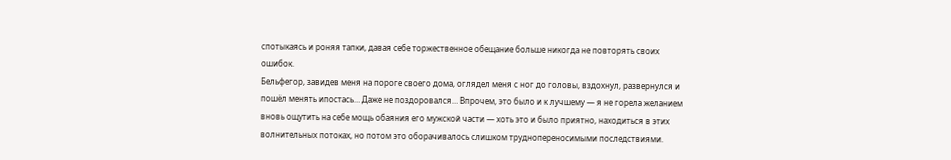спотыкаясь и роняя тапки, давая себе торжественное обещание больше никогда не повторять своих ошибок.
Бельфегор, завидев меня на пороге своего дома, оглядел меня с ног до головы, вздохнул, развернулся и пошёл менять ипостась… Даже не поздоровался… Впрочем, это было и к лучшему — я не горела желанием вновь ощутить на себе мощь обаяния его мужской части — хоть это и было приятно, находиться в этих волнительных потоках, но потом это оборачивалось слишком труднопереносимыми последствиями.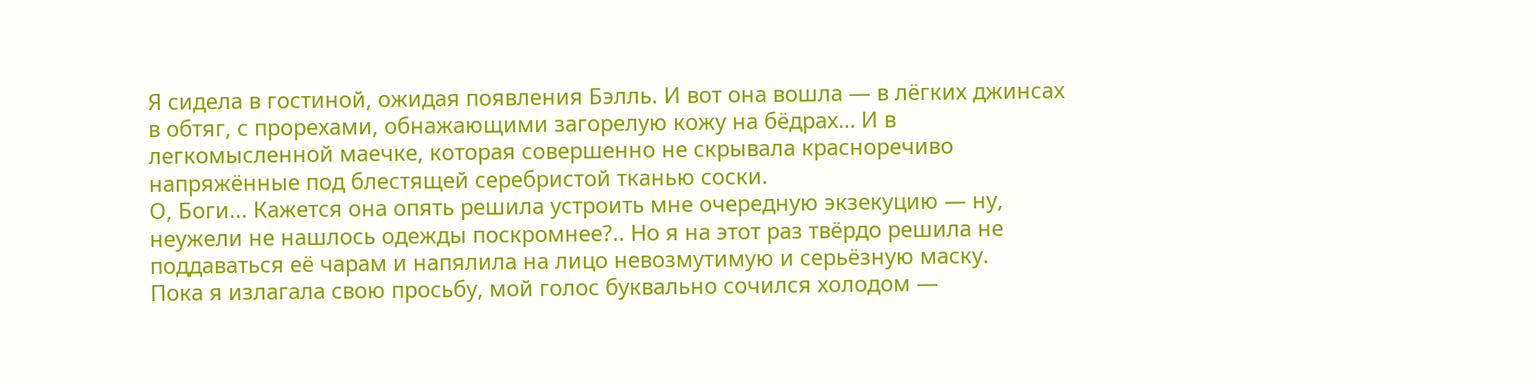Я сидела в гостиной, ожидая появления Бэлль. И вот она вошла — в лёгких джинсах в обтяг, с прорехами, обнажающими загорелую кожу на бёдрах… И в легкомысленной маечке, которая совершенно не скрывала красноречиво напряжённые под блестящей серебристой тканью соски.
О, Боги... Кажется она опять решила устроить мне очередную экзекуцию — ну, неужели не нашлось одежды поскромнее?.. Но я на этот раз твёрдо решила не поддаваться её чарам и напялила на лицо невозмутимую и серьёзную маску.
Пока я излагала свою просьбу, мой голос буквально сочился холодом —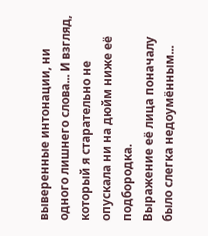выверенные интонации, ни одного лишнего слова... И взгляд, который я старательно не опускала ни на дюйм ниже её подбородка.
Выражение её лица поначалу было слегка недоумённым...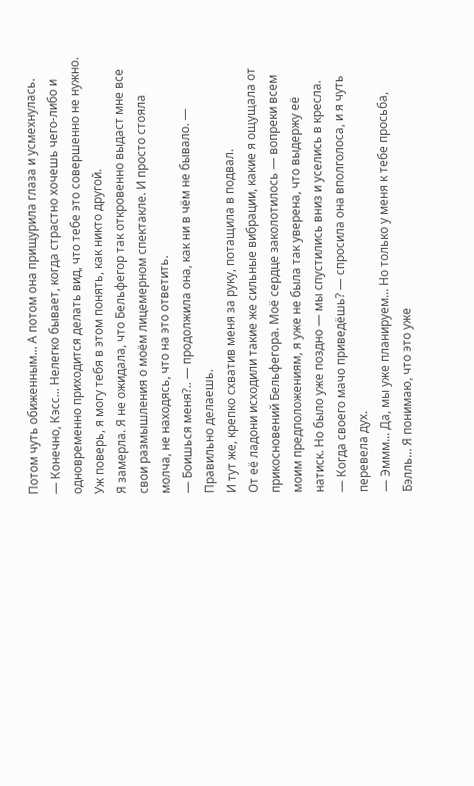Потом чуть обиженным... А потом она прищурила глаза и усмехнулась.
— Конечно, Кэсс... Нелегко бывает, когда страстно хочешь чего-либо и одновременно приходится делать вид, что тебе это совершенно не нужно. Уж поверь, я могу тебя в этом понять, как никто другой.
Я замерла. Я не ожидала, что Бельфегор так откровенно выдаст мне все свои размышления о моём лицемерном спектакле. И просто стояла молча, не находясь, что на это ответить.
— Боишься меня?.. — продолжила она, как ни в чём не бывало. — Правильно делаешь.
И тут же, крепко схватив меня за руку, потащила в подвал.
От её ладони исходили такие же сильные вибрации, какие я ощущала от прикосновений Бельфегора. Моё сердце заколотилось — вопреки всем моим предположениям, я уже не была так уверена, что выдержу её натиск. Но было уже поздно — мы спустились вниз и уселись в кресла.
— Когда своего мачо приведёшь? — спросила она вполголоса, и я чуть перевела дух.
— Эммм... Да, мы уже планируем... Но только у меня к тебе просьба, Бэлль... Я понимаю, что это уже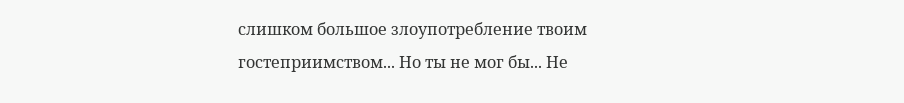слишком большое злоупотребление твоим гостеприимством... Но ты не мог бы... Не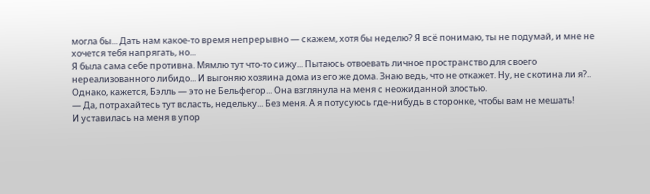могла бы... Дать нам какое-то время непрерывно — скажем, хотя бы неделю? Я всё понимаю, ты не подумай, и мне не хочется тебя напрягать, но...
Я была сама себе противна. Мямлю тут что-то сижу... Пытаюсь отвоевать личное пространство для своего нереализованного либидо... И выгоняю хозяина дома из его же дома. Знаю ведь, что не откажет. Ну, не скотина ли я?..
Однако, кажется, Бэлль — это не Бельфегор... Она взглянула на меня с неожиданной злостью.
— Да, потрахайтесь тут всласть, недельку... Без меня. А я потусуюсь где-нибудь в сторонке, чтобы вам не мешать!
И уставилась на меня в упор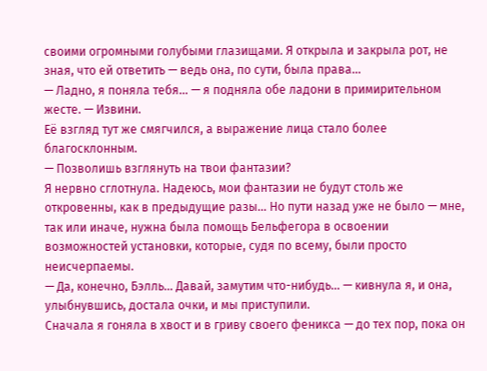своими огромными голубыми глазищами. Я открыла и закрыла рот, не зная, что ей ответить — ведь она, по сути, была права...
— Ладно, я поняла тебя... — я подняла обе ладони в примирительном жесте. — Извини.
Её взгляд тут же смягчился, а выражение лица стало более благосклонным.
— Позволишь взглянуть на твои фантазии?
Я нервно сглотнула. Надеюсь, мои фантазии не будут столь же откровенны, как в предыдущие разы... Но пути назад уже не было — мне, так или иначе, нужна была помощь Бельфегора в освоении возможностей установки, которые, судя по всему, были просто неисчерпаемы.
— Да, конечно, Бэлль... Давай, замутим что-нибудь... — кивнула я, и она, улыбнувшись, достала очки, и мы приступили.
Сначала я гоняла в хвост и в гриву своего феникса — до тех пор, пока он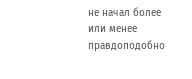не начал более или менее правдоподобно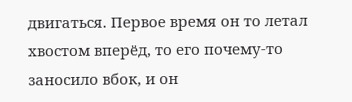двигаться. Первое время он то летал хвостом вперёд, то его почему-то заносило вбок, и он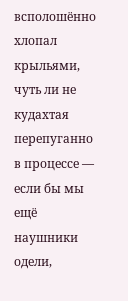всполошённо хлопал крыльями, чуть ли не кудахтая перепуганно в процессе — если бы мы ещё наушники одели,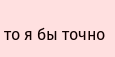то я бы точно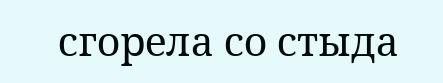сгорела со стыда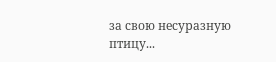за свою несуразную птицу...